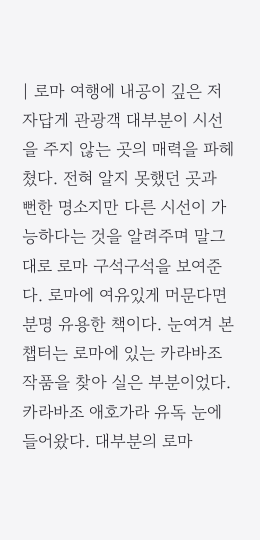| 로마 여행에 내공이 깊은 저자답게 관광객 대부분이 시선을 주지 않는 곳의 매력을 파헤쳤다. 전혀 알지 못했던 곳과 뻔한 명소지만 다른 시선이 가능하다는 것을 알려주며 말그대로 로마 구석구석을 보여준다. 로마에 여유있게 머문다면 분명 유용한 책이다. 눈여겨 본 챕터는 로마에 있는 카라바조 작품을 찾아 실은 부분이었다. 카라바조 애호가라 유독 눈에 들어왔다. 대부분의 로마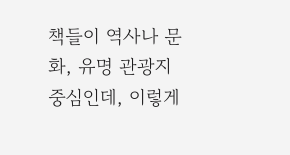책들이 역사나 문화, 유명 관광지 중심인데, 이렇게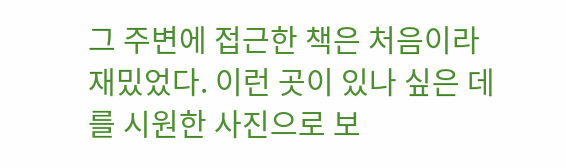그 주변에 접근한 책은 처음이라 재밌었다. 이런 곳이 있나 싶은 데를 시원한 사진으로 보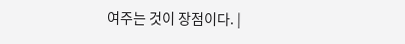여주는 것이 장점이다. |